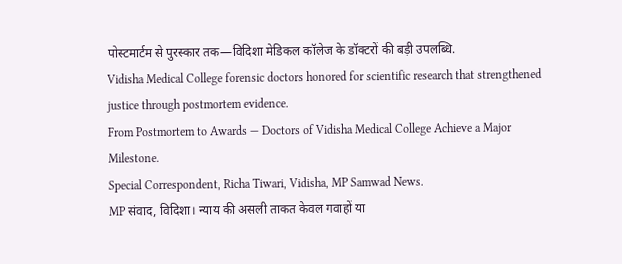पोस्टमार्टम से पुरस्कार तक—विदिशा मेडिकल कॉलेज के डॉक्टरों की बड़ी उपलब्धि.
Vidisha Medical College forensic doctors honored for scientific research that strengthened justice through postmortem evidence.
From Postmortem to Awards — Doctors of Vidisha Medical College Achieve a Major Milestone.
Special Correspondent, Richa Tiwari, Vidisha, MP Samwad News.
MP संवाद, विदिशा। न्याय की असली ताकत केवल गवाहों या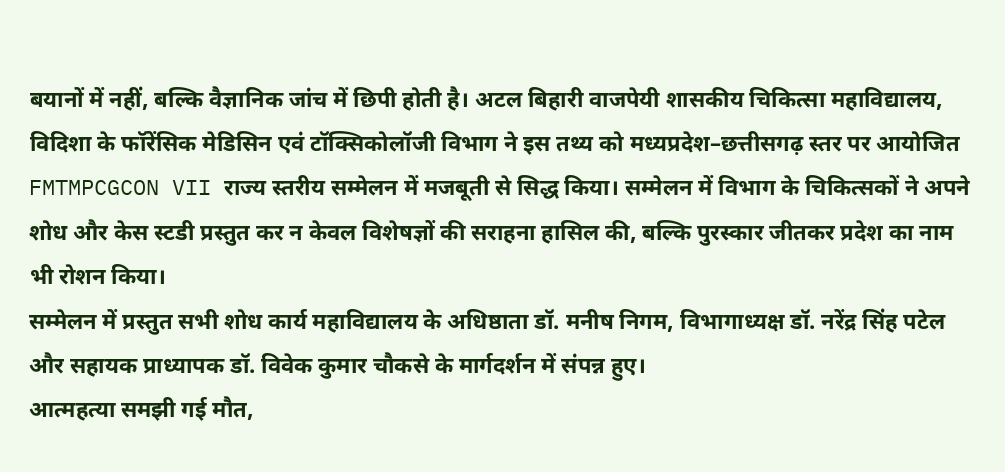बयानों में नहीं, बल्कि वैज्ञानिक जांच में छिपी होती है। अटल बिहारी वाजपेयी शासकीय चिकित्सा महाविद्यालय, विदिशा के फॉरेंसिक मेडिसिन एवं टॉक्सिकोलॉजी विभाग ने इस तथ्य को मध्यप्रदेश–छत्तीसगढ़ स्तर पर आयोजित FMTMPCGCON VII राज्य स्तरीय सम्मेलन में मजबूती से सिद्ध किया। सम्मेलन में विभाग के चिकित्सकों ने अपने शोध और केस स्टडी प्रस्तुत कर न केवल विशेषज्ञों की सराहना हासिल की, बल्कि पुरस्कार जीतकर प्रदेश का नाम भी रोशन किया।
सम्मेलन में प्रस्तुत सभी शोध कार्य महाविद्यालय के अधिष्ठाता डॉ. मनीष निगम, विभागाध्यक्ष डॉ. नरेंद्र सिंह पटेल और सहायक प्राध्यापक डॉ. विवेक कुमार चौकसे के मार्गदर्शन में संपन्न हुए।
आत्महत्या समझी गई मौत,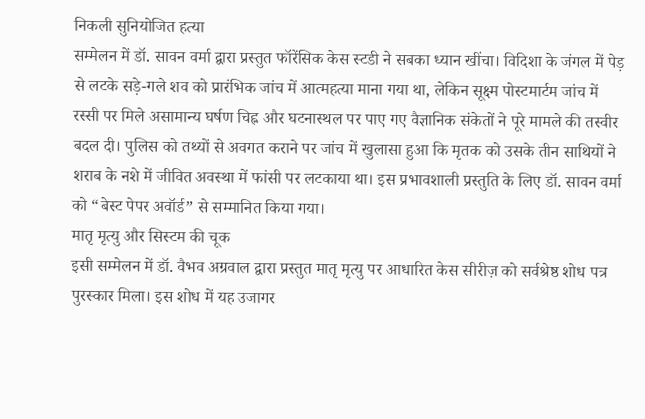निकली सुनियोजित हत्या
सम्मेलन में डॉ. सावन वर्मा द्वारा प्रस्तुत फॉरेंसिक केस स्टडी ने सबका ध्यान खींचा। विदिशा के जंगल में पेड़ से लटके सड़े-गले शव को प्रारंभिक जांच में आत्महत्या माना गया था, लेकिन सूक्ष्म पोस्टमार्टम जांच में रस्सी पर मिले असामान्य घर्षण चिह्न और घटनास्थल पर पाए गए वैज्ञानिक संकेतों ने पूरे मामले की तस्वीर बदल दी। पुलिस को तथ्यों से अवगत कराने पर जांच में खुलासा हुआ कि मृतक को उसके तीन साथियों ने शराब के नशे में जीवित अवस्था में फांसी पर लटकाया था। इस प्रभावशाली प्रस्तुति के लिए डॉ. सावन वर्मा को “बेस्ट पेपर अवॉर्ड” से सम्मानित किया गया।
मातृ मृत्यु और सिस्टम की चूक
इसी सम्मेलन में डॉ. वैभव अग्रवाल द्वारा प्रस्तुत मातृ मृत्यु पर आधारित केस सीरीज़ को सर्वश्रेष्ठ शोध पत्र पुरस्कार मिला। इस शोध में यह उजागर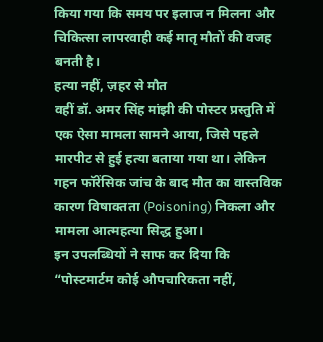किया गया कि समय पर इलाज न मिलना और चिकित्सा लापरवाही कई मातृ मौतों की वजह बनती है।
हत्या नहीं, ज़हर से मौत
वहीं डॉ. अमर सिंह मांझी की पोस्टर प्रस्तुति में एक ऐसा मामला सामने आया, जिसे पहले मारपीट से हुई हत्या बताया गया था। लेकिन गहन फॉरेंसिक जांच के बाद मौत का वास्तविक कारण विषाक्तता (Poisoning) निकला और मामला आत्महत्या सिद्ध हुआ।
इन उपलब्धियों ने साफ कर दिया कि
“पोस्टमार्टम कोई औपचारिकता नहीं,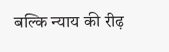बल्कि न्याय की रीढ़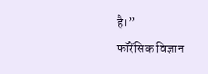है।”
फॉरेंसिक विज्ञान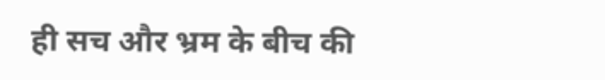ही सच और भ्रम के बीच की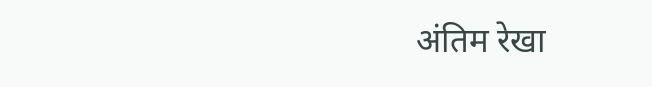अंतिम रेखा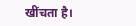खींचता है।